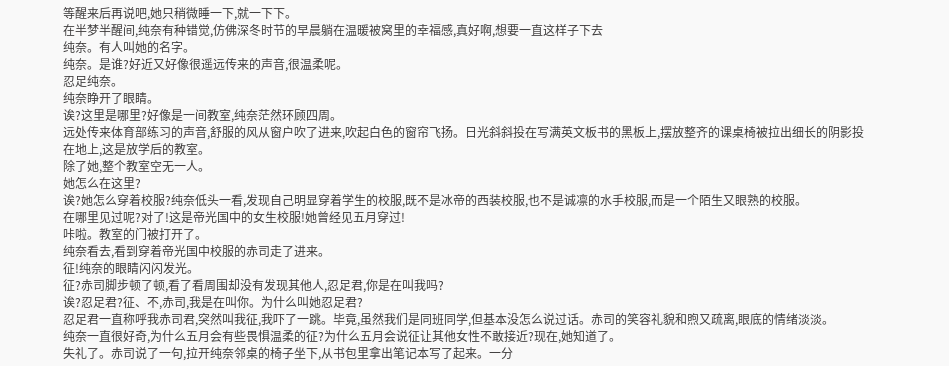等醒来后再说吧,她只稍微睡一下,就一下下。
在半梦半醒间,纯奈有种错觉,仿佛深冬时节的早晨躺在温暖被窝里的幸福感,真好啊,想要一直这样子下去
纯奈。有人叫她的名字。
纯奈。是谁?好近又好像很遥远传来的声音,很温柔呢。
忍足纯奈。
纯奈睁开了眼睛。
诶?这里是哪里?好像是一间教室,纯奈茫然环顾四周。
远处传来体育部练习的声音,舒服的风从窗户吹了进来,吹起白色的窗帘飞扬。日光斜斜投在写满英文板书的黑板上,摆放整齐的课桌椅被拉出细长的阴影投在地上,这是放学后的教室。
除了她,整个教室空无一人。
她怎么在这里?
诶?她怎么穿着校服?纯奈低头一看,发现自己明显穿着学生的校服,既不是冰帝的西装校服,也不是诚凛的水手校服,而是一个陌生又眼熟的校服。
在哪里见过呢?对了!这是帝光国中的女生校服!她曾经见五月穿过!
咔啦。教室的门被打开了。
纯奈看去,看到穿着帝光国中校服的赤司走了进来。
征!纯奈的眼睛闪闪发光。
征?赤司脚步顿了顿,看了看周围却没有发现其他人,忍足君,你是在叫我吗?
诶?忍足君?征、不,赤司,我是在叫你。为什么叫她忍足君?
忍足君一直称呼我赤司君,突然叫我征,我吓了一跳。毕竟,虽然我们是同班同学,但基本没怎么说过话。赤司的笑容礼貌和煦又疏离,眼底的情绪淡淡。
纯奈一直很好奇,为什么五月会有些畏惧温柔的征?为什么五月会说征让其他女性不敢接近?现在,她知道了。
失礼了。赤司说了一句,拉开纯奈邻桌的椅子坐下,从书包里拿出笔记本写了起来。一分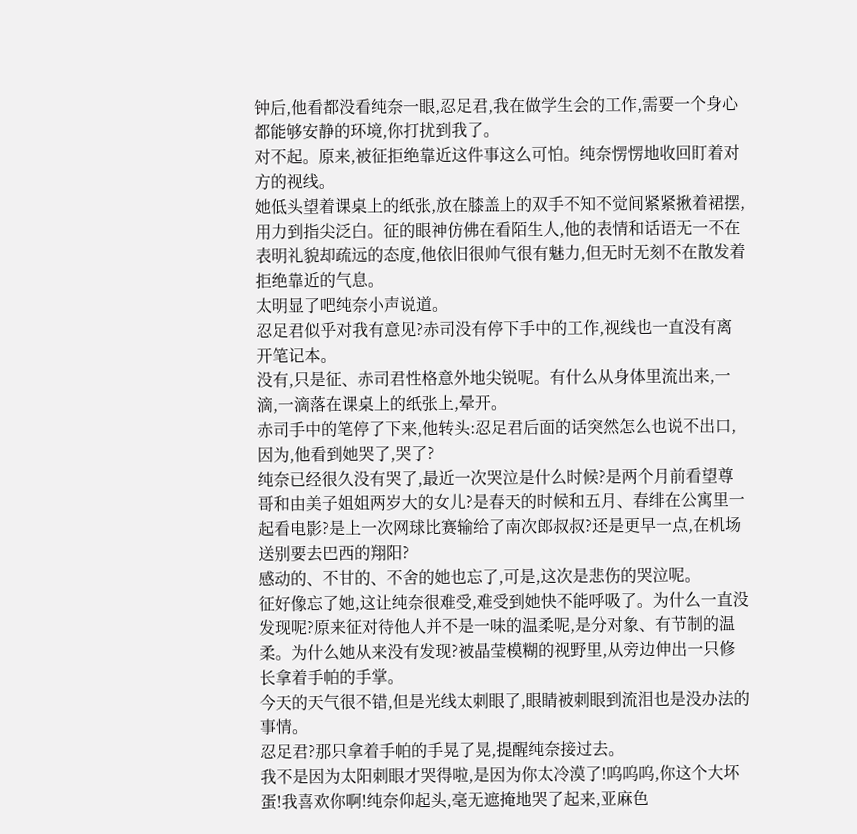钟后,他看都没看纯奈一眼,忍足君,我在做学生会的工作,需要一个身心都能够安静的环境,你打扰到我了。
对不起。原来,被征拒绝靠近这件事这么可怕。纯奈愣愣地收回盯着对方的视线。
她低头望着课桌上的纸张,放在膝盖上的双手不知不觉间紧紧揪着裙摆,用力到指尖泛白。征的眼神仿佛在看陌生人,他的表情和话语无一不在表明礼貌却疏远的态度,他依旧很帅气很有魅力,但无时无刻不在散发着拒绝靠近的气息。
太明显了吧纯奈小声说道。
忍足君似乎对我有意见?赤司没有停下手中的工作,视线也一直没有离开笔记本。
没有,只是征、赤司君性格意外地尖锐呢。有什么从身体里流出来,一滴,一滴落在课桌上的纸张上,晕开。
赤司手中的笔停了下来,他转头:忍足君后面的话突然怎么也说不出口,因为,他看到她哭了,哭了?
纯奈已经很久没有哭了,最近一次哭泣是什么时候?是两个月前看望尊哥和由美子姐姐两岁大的女儿?是春天的时候和五月、春绯在公寓里一起看电影?是上一次网球比赛输给了南次郎叔叔?还是更早一点,在机场送别要去巴西的翔阳?
感动的、不甘的、不舍的她也忘了,可是,这次是悲伤的哭泣呢。
征好像忘了她,这让纯奈很难受,难受到她快不能呼吸了。为什么一直没发现呢?原来征对待他人并不是一味的温柔呢,是分对象、有节制的温柔。为什么她从来没有发现?被晶莹模糊的视野里,从旁边伸出一只修长拿着手帕的手掌。
今天的天气很不错,但是光线太刺眼了,眼睛被刺眼到流泪也是没办法的事情。
忍足君?那只拿着手帕的手晃了晃,提醒纯奈接过去。
我不是因为太阳刺眼才哭得啦,是因为你太冷漠了!呜呜呜,你这个大坏蛋!我喜欢你啊!纯奈仰起头,毫无遮掩地哭了起来,亚麻色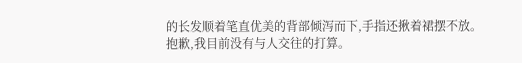的长发顺着笔直优美的背部倾泻而下,手指还揪着裙摆不放。
抱歉,我目前没有与人交往的打算。